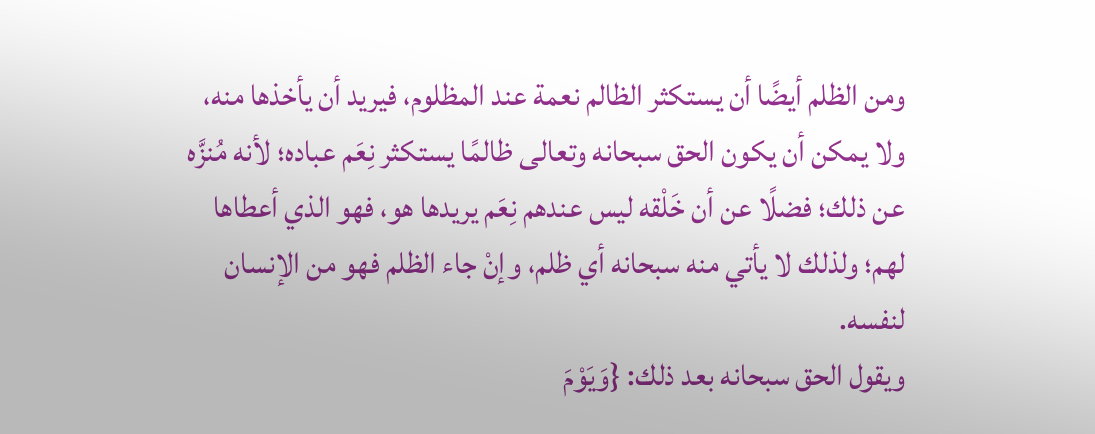ومن الظلم أيضًا أن يستكثر الظالم نعمة عند المظلوم، فيريد أن يأخذها منه، ولا يمكن أن يكون الحق سبحانه وتعالى ظالمًا يستكثر نِعَم عباده؛ لأنه مُنزَّه عن ذلك؛ فضلًا عن أن خَلْقه ليس عندهم نِعَم يريدها هو، فهو الذي أعطاها لهم؛ ولذلك لا يأتي منه سبحانه أي ظلم، وإنْ جاء الظلم فهو من الإنسان لنفسه.
ويقول الحق سبحانه بعد ذلك: {وَيَوْمَ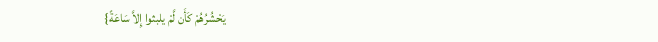يَحْشُرُهُمْ كَأَن لَّمْ يلبثوا إِلاَّ سَاعَةً}